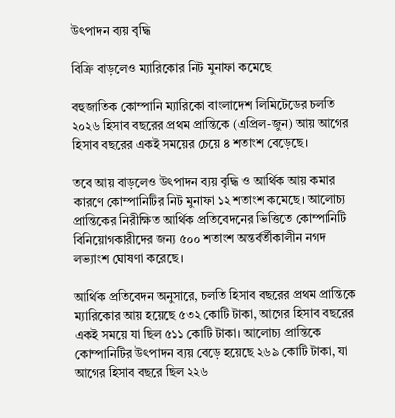উৎপাদন ব্যয় বৃদ্ধি

বিক্রি বাড়লেও ম্যারিকোর নিট মুনাফা কমেছে

বহুজাতিক কোম্পানি ম্যারিকো বাংলাদেশ লিমিটেডের চলতি ২০২৬ হিসাব বছরের প্রথম প্রান্তিকে (এপ্রিল-জুন) আয় আগের হিসাব বছরের একই সময়ের চেয়ে ৪ শতাংশ বেড়েছে।

তবে আয় বাড়লেও উৎপাদন ব্যয় বৃদ্ধি ও আর্থিক আয় কমার কারণে কোম্পানিটির নিট মুনাফা ১২ শতাংশ কমেছে। আলোচ্য প্রান্তিকের নিরীক্ষিত আর্থিক প্রতিবেদনের ভিত্তিতে কোম্পানিটি বিনিয়োগকারীদের জন্য ৫০০ শতাংশ অন্তর্বর্তীকালীন নগদ লভ্যাংশ ঘোষণা করেছে।

আর্থিক প্রতিবেদন অনুসারে, চলতি হিসাব বছরের প্রথম প্রান্তিকে ম্যারিকোর আয় হয়েছে ৫৩২ কোটি টাকা, আগের হিসাব বছরের একই সময়ে যা ছিল ৫১১ কোটি টাকা। আলোচ্য প্রান্তিকে কোম্পানিটির উৎপাদন ব্যয় বেড়ে হয়েছে ২৬৯ কোটি টাকা, যা আগের হিসাব বছরে ছিল ২২৬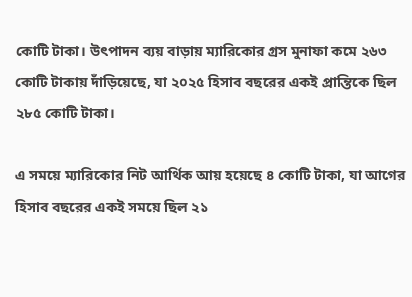কোটি টাকা। উৎপাদন ব্যয় বাড়ায় ম্যারিকোর গ্রস মুনাফা কমে ২৬৩ কোটি টাকায় দাঁড়িয়েছে, যা ২০২৫ হিসাব বছরের একই প্রান্তিকে ছিল ২৮৫ কোটি টাকা।

এ সময়ে ম্যারিকোর নিট আর্থিক আয় হয়েছে ৪ কোটি টাকা, যা আগের হিসাব বছরের একই সময়ে ছিল ২১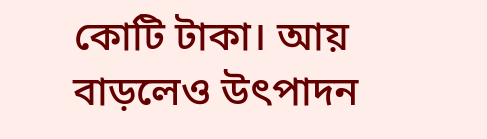কোটি টাকা। আয় বাড়লেও উৎপাদন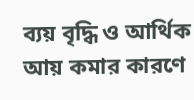ব্যয় বৃদ্ধি ও আর্থিক আয় কমার কারণে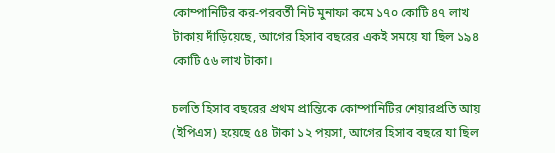কোম্পানিটির কর-পরবর্তী নিট মুনাফা কমে ১৭০ কোটি ৪৭ লাখ টাকায় দাঁড়িয়েছে, আগের হিসাব বছরের একই সময়ে যা ছিল ১৯৪ কোটি ৫৬ লাখ টাকা।

চলতি হিসাব বছরের প্রথম প্রান্তিকে কোম্পানিটির শেয়ারপ্রতি আয় (ইপিএস) হয়েছে ৫৪ টাকা ১২ পয়সা, আগের হিসাব বছরে যা ছিল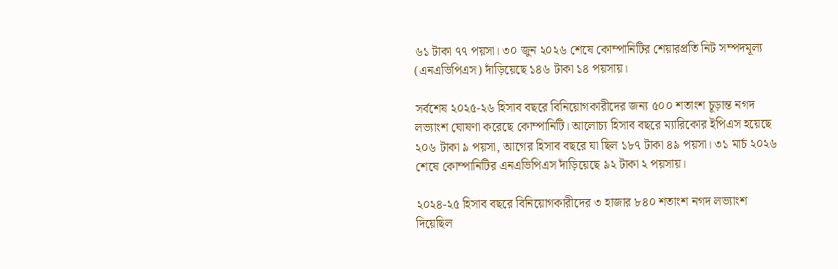৬১ টাকা ৭৭ পয়সা। ৩০ জুন ২০২৬ শেষে কোম্পানিটির শেয়ারপ্রতি নিট সম্পদমূল্য (এনএভিপিএস) দাঁড়িয়েছে ১৪৬ টাকা ১৪ পয়সায়।

সর্বশেষ ২০২৫-২৬ হিসাব বছরে বিনিয়োগকারীদের জন্য ৫০০ শতাংশ চূড়ান্ত নগদ লভ্যাংশ ঘোষণা করেছে কোম্পানিটি। আলোচ্য হিসাব বছরে ম্যারিকোর ইপিএস হয়েছে ২০৬ টাকা ৯ পয়সা, আগের হিসাব বছরে যা ছিল ১৮৭ টাকা ৪৯ পয়সা। ৩১ মার্চ ২০২৬ শেষে কোম্পানিটির এনএভিপিএস দাঁড়িয়েছে ৯২ টাকা ২ পয়সায়।

২০২৪-২৫ হিসাব বছরে বিনিয়োগকারীদের ৩ হাজার ৮৪০ শতাংশ নগদ লভ্যাংশ দিয়েছিল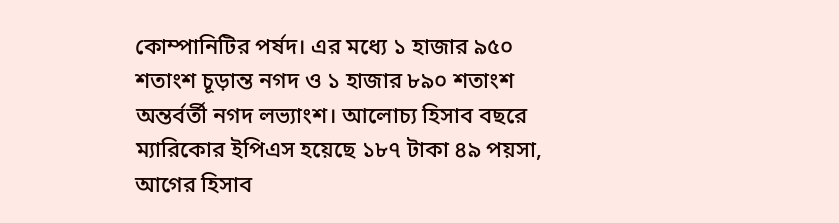কোম্পানিটির পর্ষদ। এর মধ্যে ১ হাজার ৯৫০ শতাংশ চূড়ান্ত নগদ ও ১ হাজার ৮৯০ শতাংশ অন্তর্বর্তী নগদ লভ্যাংশ। আলোচ্য হিসাব বছরে ম্যারিকোর ইপিএস হয়েছে ১৮৭ টাকা ৪৯ পয়সা, আগের হিসাব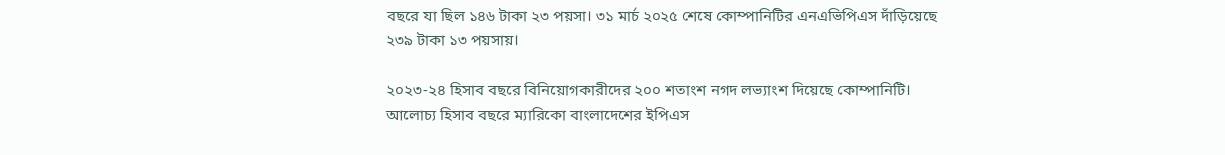বছরে যা ছিল ১৪৬ টাকা ২৩ পয়সা। ৩১ মার্চ ২০২৫ শেষে কোম্পানিটির এনএভিপিএস দাঁড়িয়েছে ২৩৯ টাকা ১৩ পয়সায়।

২০২৩-২৪ হিসাব বছরে বিনিয়োগকারীদের ২০০ শতাংশ নগদ লভ্যাংশ দিয়েছে কোম্পানিটি। আলোচ্য হিসাব বছরে ম্যারিকো বাংলাদেশের ইপিএস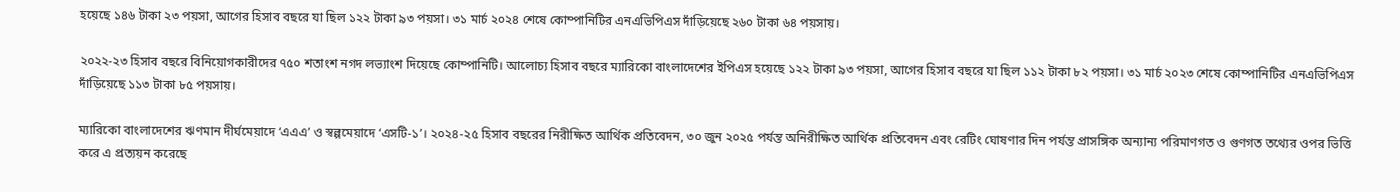হয়েছে ১৪৬ টাকা ২৩ পয়সা, আগের হিসাব বছরে যা ছিল ১২২ টাকা ৯৩ পয়সা। ৩১ মার্চ ২০২৪ শেষে কোম্পানিটির এনএভিপিএস দাঁড়িয়েছে ২৬০ টাকা ৬৪ পয়সায়।

২০২২-২৩ হিসাব বছরে বিনিয়োগকারীদের ৭৫০ শতাংশ নগদ লভ্যাংশ দিয়েছে কোম্পানিটি। আলোচ্য হিসাব বছরে ম্যারিকো বাংলাদেশের ইপিএস হয়েছে ১২২ টাকা ৯৩ পয়সা, আগের হিসাব বছরে যা ছিল ১১২ টাকা ৮২ পয়সা। ৩১ মার্চ ২০২৩ শেষে কোম্পানিটির এনএভিপিএস দাঁড়িয়েছে ১১৩ টাকা ৮৫ পয়সায়।

ম্যারিকো বাংলাদেশের ঋণমান দীর্ঘমেয়াদে ‘এএএ’ ও স্বল্পমেয়াদে ‘এসটি-১’। ২০২৪-২৫ হিসাব বছরের নিরীক্ষিত আর্থিক প্রতিবেদন, ৩০ জুন ২০২৫ পর্যন্ত অনিরীক্ষিত আর্থিক প্রতিবেদন এবং রেটিং ঘোষণার দিন পর্যন্ত প্রাসঙ্গিক অন্যান্য পরিমাণগত ও গুণগত তথ্যের ওপর ভিত্তি করে এ প্রত্যয়ন করেছে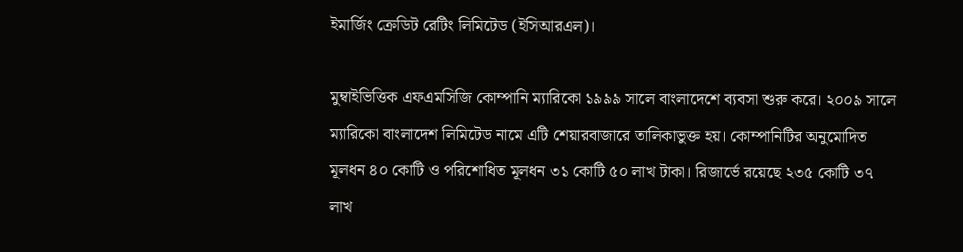ইমার্জিং ক্রেডিট রেটিং লিমিটেড (ইসিআরএল)।

মুম্বাইভিত্তিক এফএমসিজি কোম্পানি ম্যারিকো ১৯৯৯ সালে বাংলাদেশে ব্যবসা শুরু করে। ২০০৯ সালে ম্যারিকো বাংলাদেশ লিমিটেড নামে এটি শেয়ারবাজারে তালিকাভুক্ত হয়। কোম্পানিটির অনুমোদিত মূলধন ৪০ কোটি ও পরিশোধিত মূলধন ৩১ কোটি ৫০ লাখ টাকা। রিজার্ভে রয়েছে ২৩৫ কোটি ৩৭ লাখ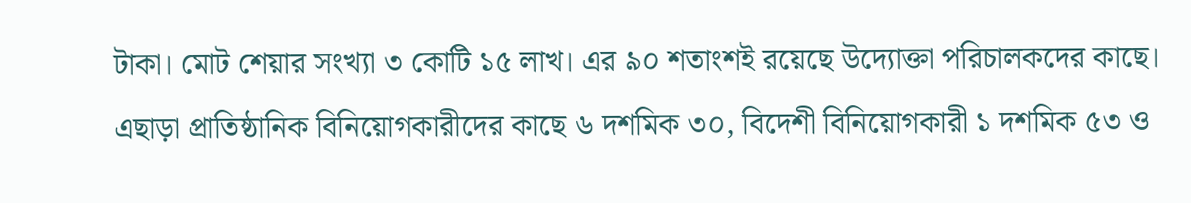টাকা। মোট শেয়ার সংখ্যা ৩ কোটি ১৫ লাখ। এর ৯০ শতাংশই রয়েছে উদ্যোক্তা পরিচালকদের কাছে। এছাড়া প্রাতিষ্ঠানিক বিনিয়োগকারীদের কাছে ৬ দশমিক ৩০, বিদেশী বিনিয়োগকারী ১ দশমিক ৫৩ ও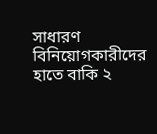সাধারণ বিনিয়োগকারীদের হাতে বাকি ২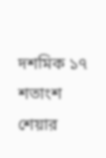দশমিক ১৭ শতাংশ শেয়ার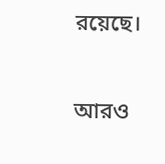রয়েছে।

আরও